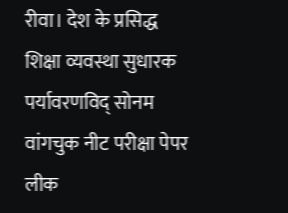रीवा। देश के प्रसिद्ध शिक्षा व्यवस्था सुधारक पर्यावरणविद् सोनम वांगचुक नीट परीक्षा पेपर लीक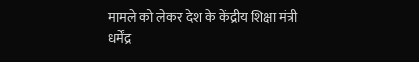मामले को लेकर देश के केंद्रीय शिक्षा मंत्री धर्मेंद्र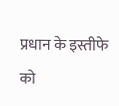प्रधान के इस्तीफे को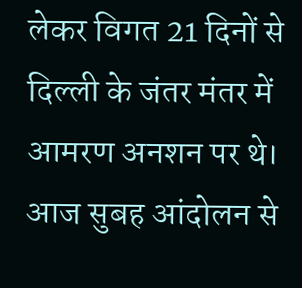लेकर विगत 21 दिनों से दिल्ली के जंतर मंतर में आमरण अनशन पर थे। आज सुबह आंदोलन से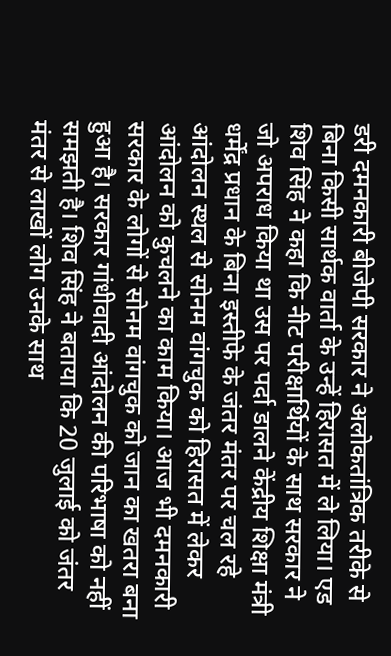डरी दमनकारी बीजेपी सरकार ने अलोकतांत्रिक तरीके से बिना किसी सार्थक वार्ता के उन्हें हिरासत में ले लिया। एड शिव सिंह ने कहा कि नीट परीक्षार्थियों के साथ सरकार ने जो अपराध किया था उस पर पर्दा डालने केंद्रीय शिक्षा मंत्री धर्मेंद्र प्रधान के बिना इस्तीफे के जंतर मंतर पर चल रहे आंदोलन स्थल से सोनम वांगचुक को हिरासत में लेकर आंदोलन को कुचलने का काम किया। आज भी दमनकारी सरकार के लोगों से सोनम वांगचुक को जान का खतरा बना हुआ है। सरकार गांधीवादी आंदोलन की परिभाषा को नहीं समझती है। शिव सिंह ने बताया कि 20 जुलाई को जंतर मंतर से लाखों लोग उनके साथ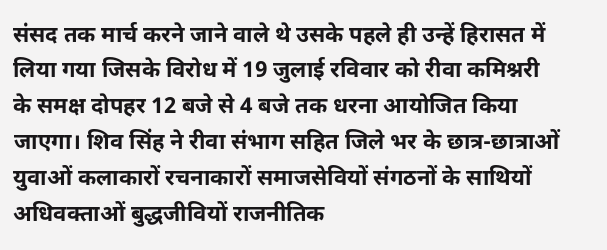संसद तक मार्च करने जाने वाले थे उसके पहले ही उन्हें हिरासत में लिया गया जिसके विरोध में 19 जुलाई रविवार को रीवा कमिश्नरी के समक्ष दोपहर 12 बजे से 4 बजे तक धरना आयोजित किया जाएगा। शिव सिंह ने रीवा संभाग सहित जिले भर के छात्र-छात्राओं युवाओं कलाकारों रचनाकारों समाजसेवियों संगठनों के साथियों अधिवक्ताओं बुद्धजीवियों राजनीतिक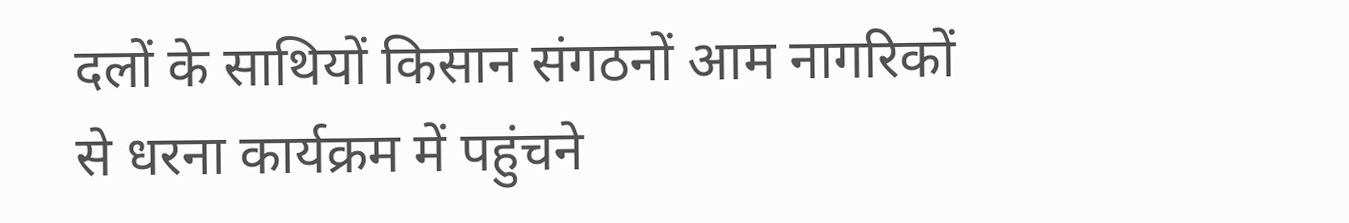दलों के साथियों किसान संगठनों आम नागरिकों से धरना कार्यक्रम में पहुंचने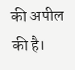की अपील की है।